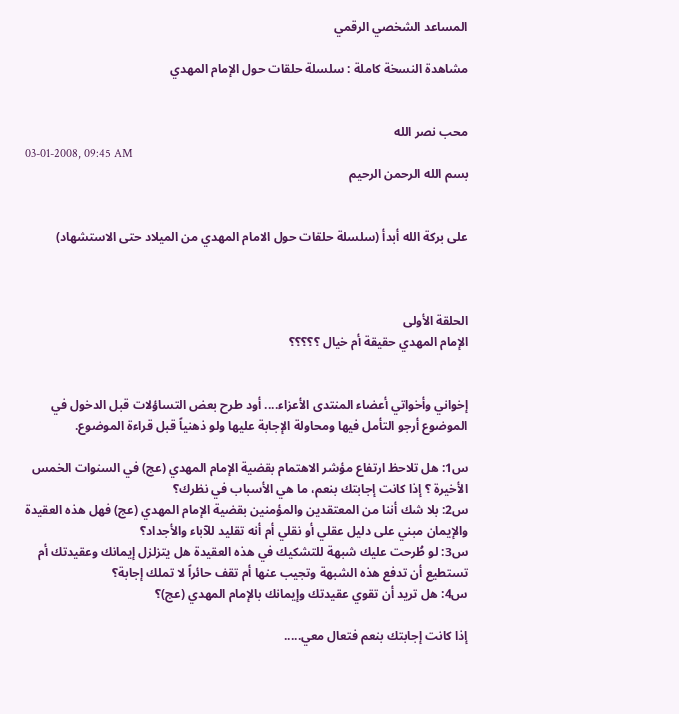المساعد الشخصي الرقمي

مشاهدة النسخة كاملة : سلسلة حلقات حول الإمام المهدي


محب نصر الله
03-01-2008, 09:45 AM
بسم الله الرحمن الرحيم


على بركة الله أبدأ (سلسلة حلقات حول الامام المهدي من الميلاد حتى الاستشهاد)



الحلقة الأولى
الإمام المهدي حقيقة أم خيال ؟؟؟؟؟


إخواني وأخواتي أعضاء المنتدى الأعزاء.... أود طرح بعض التساؤلات قبل الدخول في الموضوع أرجو التأمل فيها ومحاولة الإجابة عليها ولو ذهنياً قبل قراءة الموضوع.

س1: هل تلاحظ ارتفاع مؤشر الاهتمام بقضية الإمام المهدي (عج) في السنوات الخمس الأخيرة ؟ إذا كانت إجابتك بنعم، ما هي الأسباب في نظرك؟
س2: بلا شك أننا من المعتقدين والمؤمنين بقضية الإمام المهدي (عج) فهل هذه العقيدة والإيمان مبني على دليل عقلي أو نقلي أم أنه تقليد للآباء والأجداد؟
س3: لو طُرحت عليك شبهة للتشكيك في هذه العقيدة هل يتزلزل إيمانك وعقيدتك أم تستطيع أن تدفع هذه الشبهة وتجيب عنها أم تقف حائراً لا تملك إجابة؟
س4: هل تريد أن تقوي عقيدتك وإيمانك بالإمام المهدي (عج)؟

إذا كانت إجابتك بنعم فتعال معي.....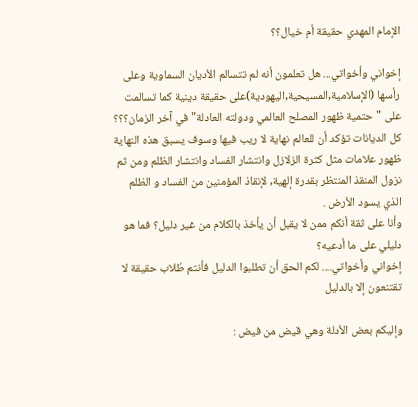الإمام المهدي حقيقة أم خيال؟؟

إخواني وأخواتي... هل تعلمون أنه لم تتسالم الأديان السماوية وعلى رأسها (الإسلامية,المسيحية,اليهودية)على حقيقة دينية كما تسالمت على "حتمية ظهور المصلح العالمي ودولته العادلة" في آخر الزمان؟؟؟ كل الديانات تؤكد أن للعالم نهاية لا ريب فيها وسوف يسبق هذه النهاية ظهور علامات مثل كثرة الزلازل وانتشار الفساد وانتشار الظلم ومن ثم نزول المنقذ المنتظر بقدرة إلهية, لإنقاذ المؤمنين من الفساد و الظلم الذي يسود الأرض .
وأنا على ثقة أنكم ممن لا يقبل أن يأخذ بالكلام من غير دليل؟ فما هو دليلي على ما أدعيه؟
إخواني وأخواتي.... لكم الحق أن تطلبوا الدليل فأنتم طُلاب حقيقة لا تقتنعون إلا بالدليل

وإليكم بعض الأدلة وهي قيض من فيض :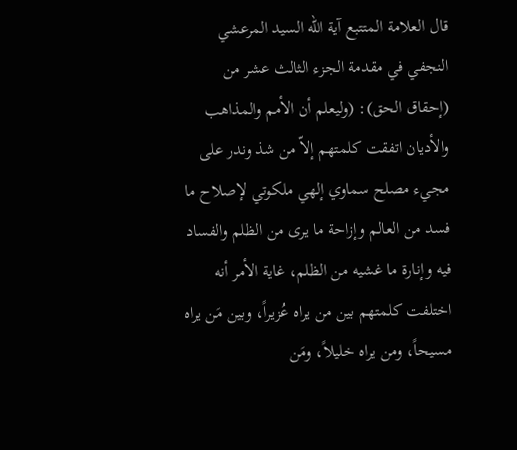قال العلامة المتتبع آية الله السيد المرعشي النجفي في مقدمة الجزء الثالث عشر من (إحقاق الحق): (وليعلم أن الأمم والمذاهب والأديان اتفقت كلمتهم إلاّ من شذ وندر على مجيء مصلح سماوي إلهي ملكوتي لإصلاح ما فسد من العالم وإزاحة ما يرى من الظلم والفساد فيه وإنارة ما غشيه من الظلم، غاية الأمر أنه اختلفت كلمتهم بين من يراه عُزيراً، وبين مَن يراه مسيحاً، ومن يراه خليلاً، ومَن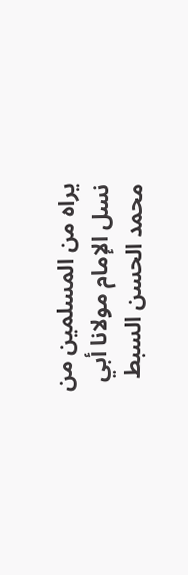يراه من المسلمين من نسل الإمام مولانا أبي محمد الحسن السبط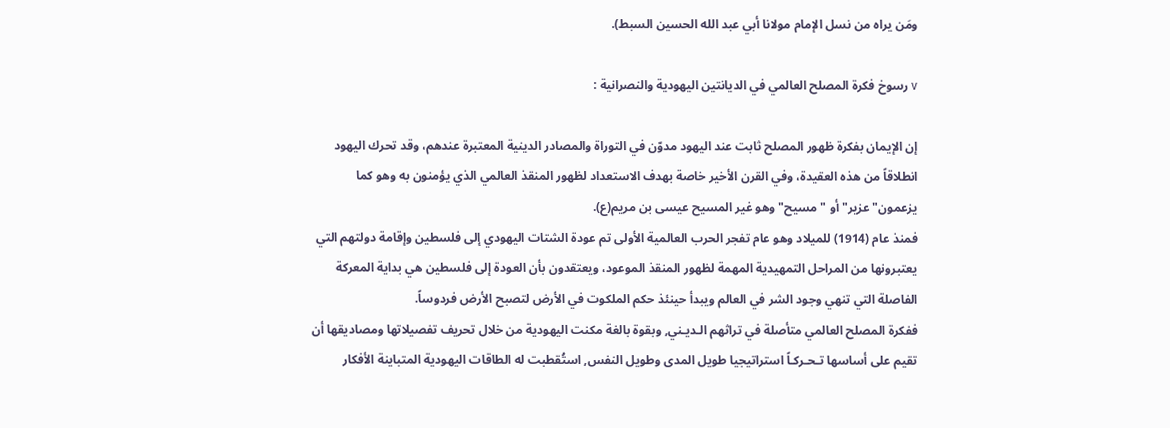ومَن يراه من نسل الإمام مولانا أبي عبد الله الحسين السبط).

v رسوخ فكرة المصلح العالمي في الديانتين اليهودية والنصرانية :

إن الإيمان بفكرة ظهور المصلح ثابت عند اليهود مدوّن في التوراة والمصادر الدينية المعتبرة عندهم، وقد تحرك اليهود انطلاقاً من هذه العقيدة، وفي القرن الأخير خاصة بهدف الاستعداد لظهور المنقذ العالمي الذي يؤمنون به وهو كما يزعمون"عزير" أو "مسيح" وهو غير المسيح عيسى بن مريم(ع).
فمنذ عام (1914) للميلاد وهو عام تفجر الحرب العالمية الأولى تم عودة الشتات اليهودي إلى فلسطين وإقامة دولتهم التي يعتبرونها من المراحل التمهيدية المهمة لظهور المنقذ الموعود، ويعتقدون بأن العودة إلى فلسطين هي بداية المعركة الفاصلة التي تنهي وجود الشر في العالم ويبدأ حينئذ حكم الملكوت في الأرض لتصبح الأرض فردوساً.
ففكرة المصلح العالمي متأصلة في تراثهم الـديـني, وبقوة بالغة مكنت اليهودية من خلال تحريف تفصيلاتها ومصاديقها أن تقيم على أساسها تـحـركـاً استراتيجيا طويل المدى وطويل النفس, استُقطبت له الطاقات اليهودية المتباينة الأفكار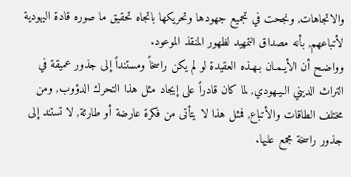والاتجاهات, ونجحت في تجميع جهودها وتحريكها باتجاه تحقيق ما صوره قادة اليهودية لأتباعهم, بأنه مصداق التمهيد لظهور المنقذ الموعود.
وواضـح أن الأيـمـان بـهـذه العقيدة لو لم يكن راسخاً ومستنداً إلى جذور عميقة في التراث الديني الـيـهودي, لما كان قادراً على إيجاد مثل هذا التحرك الدؤوب, ومن مختلف الطاقات والأتباع, فمثل هذا لا يتأتى من فكرة عارضة أو طارئة, لا تستند إلى جذور راسخة مجمع عليها.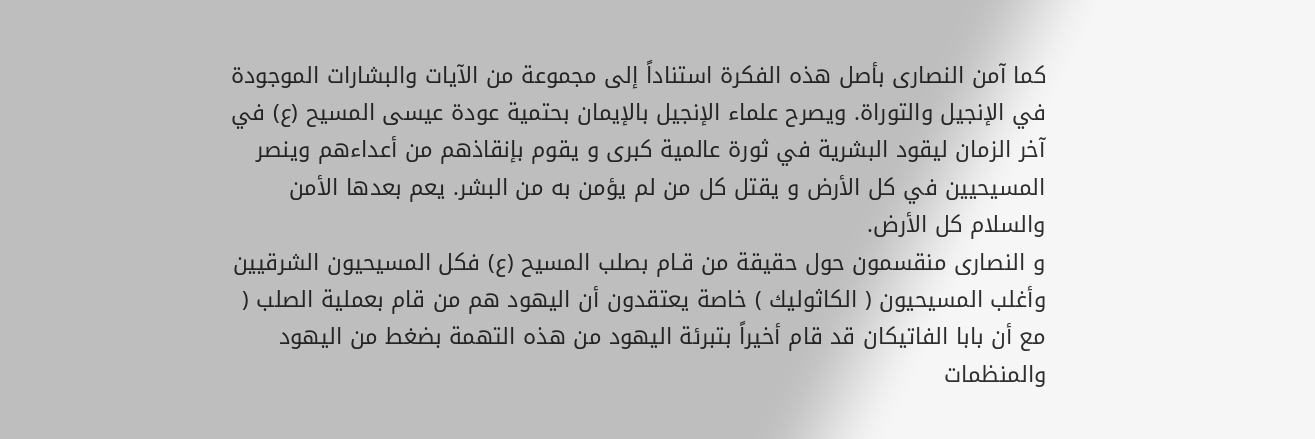كما آمن النصارى بأصل هذه الفكرة استناداً إلى مجموعة من الآيات والبشارات الموجودة في الإنجيل والتوراة. ويصرح علماء الإنجيل بالإيمان بحتمية عودة عيسى المسيح (ع) في آخر الزمان ليقود البشرية في ثورة عالمية كبرى و يقوم بإنقاذهم من أعداءهم وينصر المسيحيين في كل الأرض و يقتل كل من لم يؤمن به من البشر. يعم بعدها الأمن والسلام كل الأرض.
و النصارى منقسمون حول حقيقة من قـام بصلب المسيح (ع) فكل المسيحيون الشرقيين وأغلب المسيحيون ( الكاثوليك ) خاصة يعتقدون أن اليهود هم من قام بعملية الصلب ( مع أن بابا الفاتيكان قد قام أخيراً بتبرئة اليهود من هذه التهمة بضغط من اليهود والمنظمات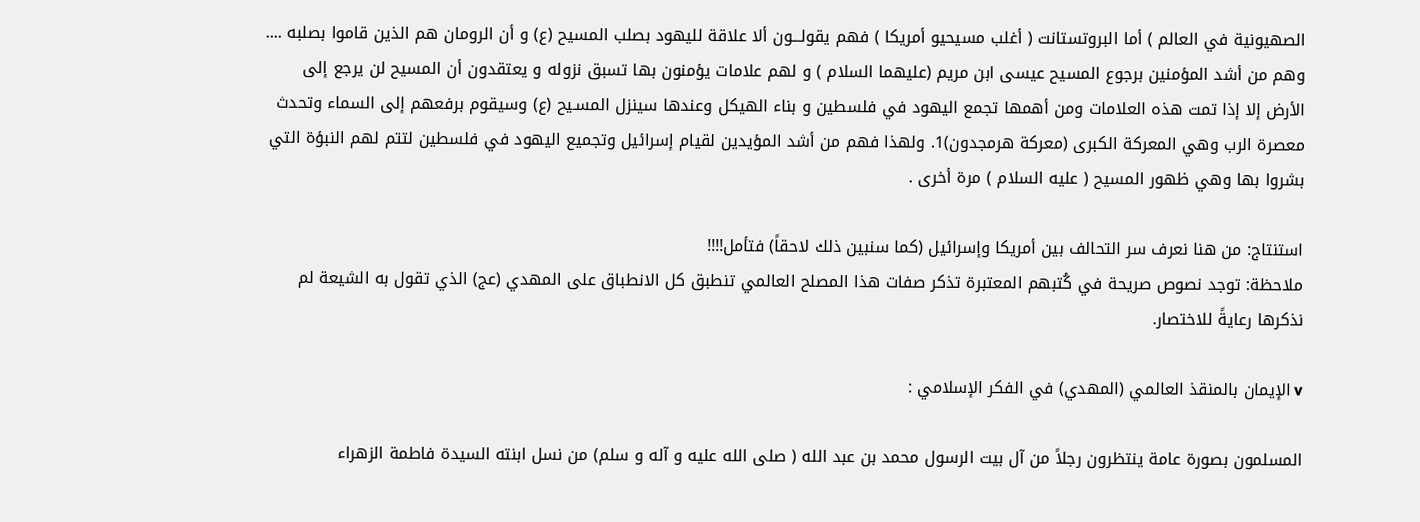الصهيونية في العالم ) أما البروتستانت ( أغلب مسيحيو أمريكا ) فهم يقولـــون ألا علاقة لليهود بصلب المسيح (ع) و أن الرومان هم الذين قاموا بصلبه .... وهم من أشد المؤمنين برجوع المسيح عيسى ابن مريم (عليهما السلام ) و لهم علامات يؤمنون بها تسبق نزوله و يعتقدون أن المسيح لن يرجع إلى الأرض إلا إذا تمت هذه العلامات ومن أهمها تجمع اليهود في فلسطين و بناء الهيكل وعندها سينزل المسـيح (ع) وسيقوم برفعهم إلى السماء وتحدث معصرة الرب وهي المعركة الكبرى (معركة هرمجدون)1. ولهذا فهم من أشد المؤيدين لقيام إسرائيل وتجميع اليهود في فلسطين لتتم لهم النبؤة التي بشروا بها وهي ظهور المسيح ( عليه السلام ) مرة أخرى .

استنتاج: من هنا نعرف سر التحالف بين أمريكا وإسرائيل (كما سنبين ذلك لاحقاً) فتأمل!!!!
ملاحظة: توجد نصوص صريحة في كُتبهم المعتبرة تذكر صفات هذا المصلح العالمي تنطبق كل الانطباق على المهدي (عج) الذي تقول به الشيعة لم نذكرها رعايةً للاختصار.

v الإيمان بالمنقذ العالمي (المهدي) في الفكر الإسلامي :

المسلمون بصورة عامة ينتظرون رجلاً من آل بيت الرسول محمد بن عبد الله ( صلى الله عليه و آله و سلم) من نسل ابنته السيدة فاطمة الزهراء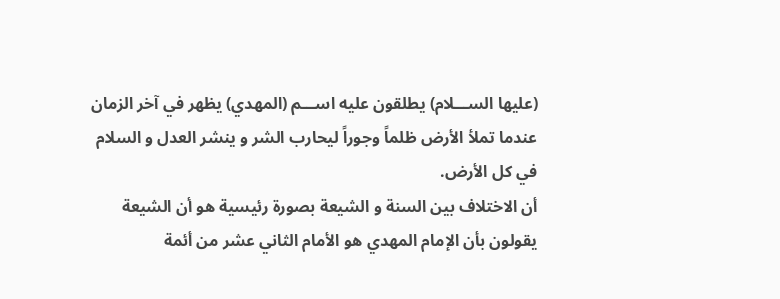(عليها الســـلام) يطلقون عليه اســـم (المهدي) يظهر في آخر الزمان عندما تملأ الأرض ظلماً وجوراً ليحارب الشر و ينشر العدل و السلام في كل الأرض.
أن الاختلاف بين السنة و الشيعة بصورة رئيسية هو أن الشيعة يقولون بأن الإمام المهدي هو الأمام الثاني عشر من أئمة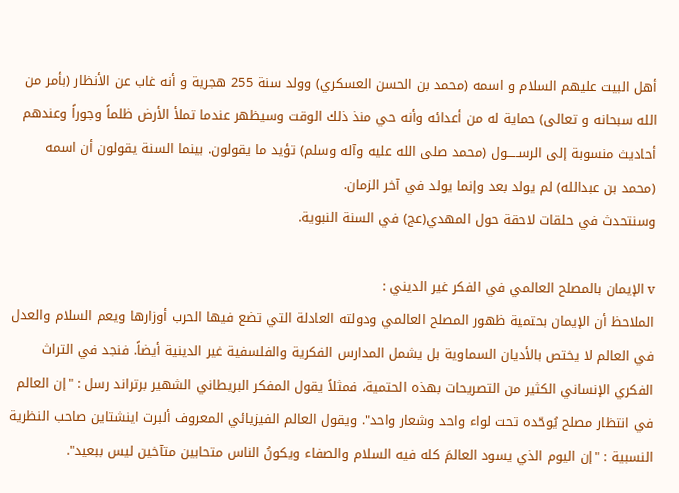أهل البيت عليهم السلام و اسمه (محمد بن الحسن العسكري) وولد سنة 255 هجرية و أنه غاب عن الأنظار (بأمر من الله سبحانه و تعالى) حماية له من أعدائه وأنه حي منذ ذلك الوقت وسيظهر عندما تملأ الأرض ظلماً وجوراً وعندهم أحاديث منسوبة إلى الرســـــول (محمد صلى الله عليه وآله وسلم) تؤيد ما يقولون. بينما السنة يقولون أن اسمه (محمد بن عبدالله) لم يولد بعد وإنما يولد في آخر الزمان.
وسنتحدث في حلقات لاحقة حول المهدي(عج) في السنة النبوية.

v الإيمان بالمصلح العالمي في الفكر غير الديني :
الملاحظ أن الإيمان بحتمية ظهور المصلح العالمي ودولته العادلة التي تضع فيها الحرب أوزارها ويعم السلام والعدل في العالم لا يختص بالأديان السماوية بل يشمل المدارس الفكرية والفلسفية غير الدينية أيضاً. فنجد في التراث الفكري الإنساني الكثير من التصريحات بهذه الحتمية، فمثلاً يقول المفكر البريطاني الشهير برتراند رسل : "إن العالم في انتظار مصلح يُوحّده تحت لواء واحد وشعار واحد". ويقول العالم الفيزيائي المعروف ألبرت اينشتاين صاحب النظرية النسبية : "إن اليوم الذي يسود العالمَ كله فيه السلام والصفاء ويكونُ الناس متحابين متآخين ليس ببعيد".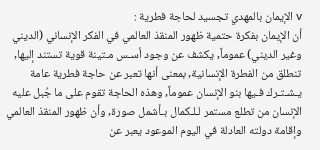v الإيمان بالمهدي تجسيد لحاجة فطرية :
أن الإيمان بفكرة حتمية ظهور المنقذ العالمي في الفكر الإنساني (الديني وغير الديني) عموماً, يكشف عن وجود أسـس مـتينة قوية تستند إليها, تنطلق من الفطرة الإنسانية, بمعنى أنها تعبر عن حاجة فطرية عامة يـشـتـرك فـيها بنو الإنسان عموماً, وهذه الحاجة تقوم على ما جُبل عليه الإنسان من تطلع مستمر لـلـكمال بـأشمل صورة, وأن ظهور المنقذ العالمي وإقامة دولته العادلة في اليوم الموعود يعبر عن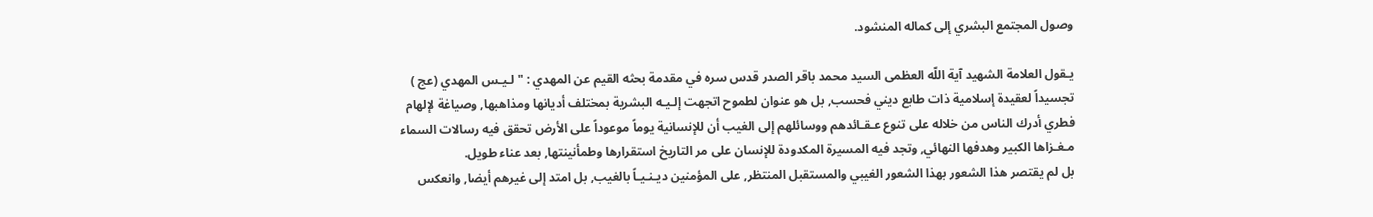وصول المجتمع البشري إلى كماله المنشود.

يـقول العلامة الشهيد آية اللّه العظمى السيد محمد باقر الصدر قدس سره في مقدمة بحثه القيم عن المهدي : "لـيـس المهدي (عج ) تجسيداً لعقيدة إسلامية ذات طابع ديني فحسب, بل هو عنوان لطموح اتجهت إلـيـه البشرية بمختلف أديانها ومذاهبها, وصياغة لإلهام فطري أدرك الناس من خلاله على تنوع عـقـائدهم ووسائلهم إلى الغيب أن للإنسانية يوماً موعوداً على الأرض تحقق فيه رسالات السماء مـغـزاها الكبير وهدفها النهائي, وتجد فيه المسيرة المكدودة للإنسان على مر التاريخ استقرارها وطمأنينتها, بعد عناء طويل.
بل لم يقتصر هذا الشعور بهذا الشعور الغيبي والمستقبل المنتظر, على المؤمنين ديـنـيـاً بالغيب, بل امتد إلى غيرهم أيضا, وانعكس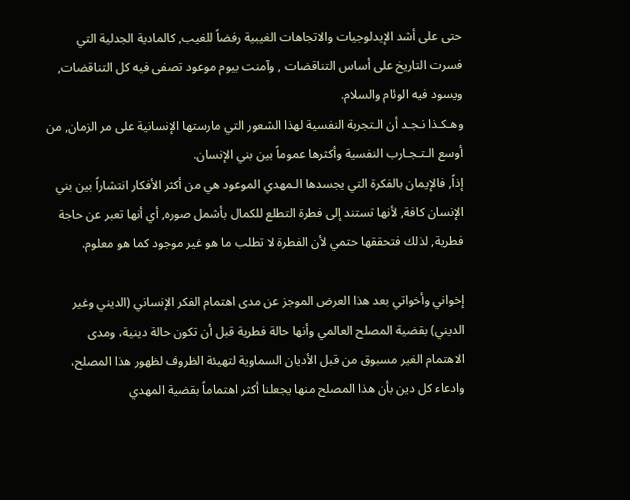حتى على أشد الإيدلوجيات والاتجاهات الغيبية رفضاً للغيب, كالمادية الجدلية التي فسرت التاريخ على أساس التناقضات , وآمنت بيوم موعود تصفى فيه كل التناقضات, ويسود فيه الوئام والسلام.
وهـكـذا نـجـد أن الـتجربة النفسية لهذا الشعور التي مارستها الإنسانية على مر الزمان, من أوسع الـتـجـارب النفسية وأكثرها عموماً بين بني الإنسان.
إذاً, فالإيمان بالفكرة التي يجسدها الـمهدي الموعود هي من أكثر الأفكار انتشاراً بين بني الإنسان كافة, لأنها تستند إلى فطرة التطلع للكمال بأشمل صوره, أي أنها تعبر عن حاجة فطرية, لذلك فتحققها حتمي لأن الفطرة لا تطلب ما هو غير موجود كما هو معلوم.

إخواني وأخواتي بعد هذا العرض الموجز عن مدى اهتمام الفكر الإنساني (الديني وغير الديني) بقضية المصلح العالمي وأنها حالة فطرية قبل أن تكون حالة دينية، ومدى الاهتمام الغير مسبوق من قبل الأديان السماوية لتهيئة الظروف لظهور هذا المصلح، وادعاء كل دين بأن هذا المصلح منها يجعلنا أكثر اهتماماً بقضية المهدي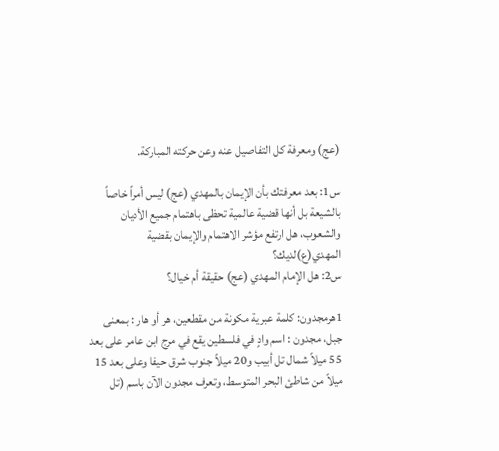(عج) ومعرفة كل التفاصيل عنه وعن حركته المباركة.

س1: بعد معرفتك بأن الإيمان بالمهدي (عج) ليس أمراً خاصاً بالشيعة بل أنها قضية عالمية تحظى باهتمام جميع الأديان والشعوب، هل ارتفع مؤشر الاهتمام والإيمان بقضية المهدي(ع)لديك؟
س2: هل الإمام المهدي (عج) حقيقة أم خيال؟

1هرمجدون: كلمة عبرية مكونة من مقطعين، هر أو هار : بمعنى جبل، مجدون : اسم وادٍ في فلسطين يقع في مرج ابن عامر على بعد 55 ميلاً شمال تل أبيب و20 ميلاً جنوب شرق حيفا وعلى بعد 15 ميلاً من شاطئ البحر المتوسط، وتعرف مجدون الآن باسم (تل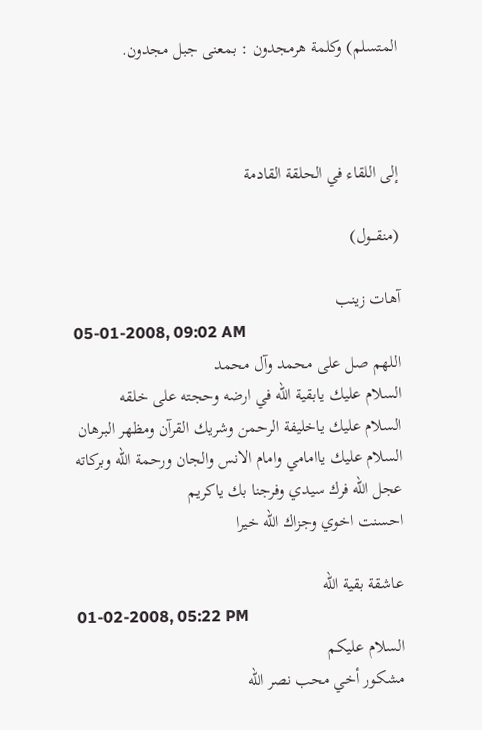المتسلم) وكلمة هرمجدون : بمعنى جبل مجدون.



إلى اللقاء في الحلقة القادمة

(منقـــول)

آهات زينب
05-01-2008, 09:02 AM
اللهم صل على محمد وآل محمد
السلام عليك يابقية الله في ارضه وحجته على خلقه
السلام عليك ياخليفة الرحمن وشريك القرآن ومظهر البرهان
السلام عليك ياامامي وامام الانس والجان ورحمة الله وبركاته
عجل الله فرك سيدي وفرجنا بك ياكريم
احسنت اخوي وجزاك الله خيرا

عاشقة بقية الله
01-02-2008, 05:22 PM
السلام عليكم
مشكور أخي محب نصر الله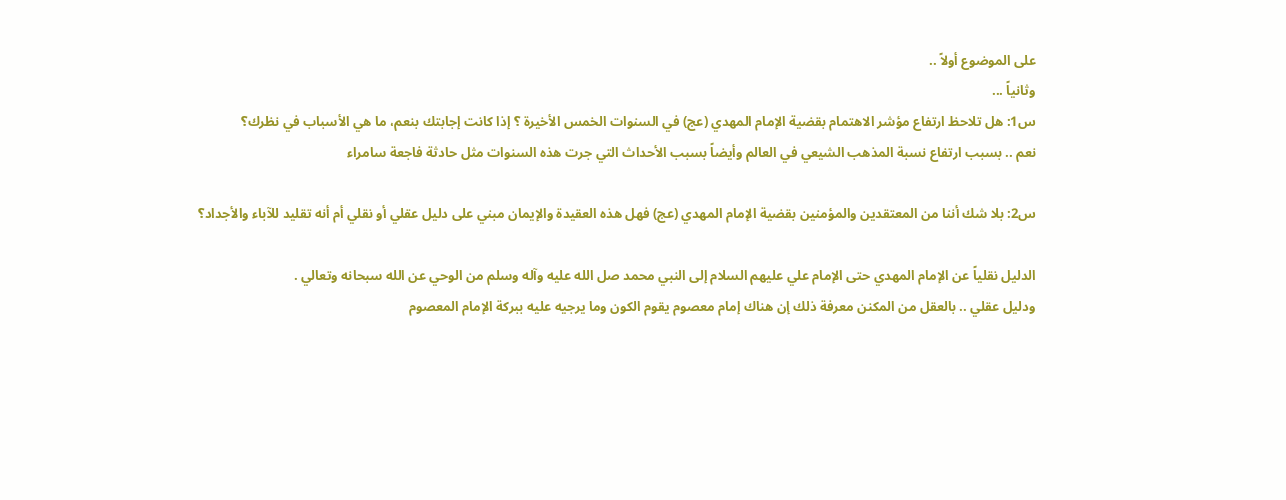على الموضوع أولاً ..
وثانياً ...
س1: هل تلاحظ ارتفاع مؤشر الاهتمام بقضية الإمام المهدي (عج) في السنوات الخمس الأخيرة ؟ إذا كانت إجابتك بنعم، ما هي الأسباب في نظرك؟
نعم .. بسبب ارتفاع نسبة المذهب الشيعي في العالم وأيضاً بسبب الأحداث التي جرت هذه السنوات مثل حادثة فاجعة سامراء

س2: بلا شك أننا من المعتقدين والمؤمنين بقضية الإمام المهدي (عج) فهل هذه العقيدة والإيمان مبني على دليل عقلي أو نقلي أم أنه تقليد للآباء والأجداد؟

الدليل نقلياً عن الإمام المهدي حتى الإمام علي عليهم السلام إلى النبي محمد صل الله عليه وآله وسلم من الوحي عن الله سبحانه وتعالي .
ودليل عقلي .. بالعقل من المكنن معرفة ذلك إن هناك إمام معصوم يقوم الكون وما يرجيه عليه ببركة الإمام المعصوم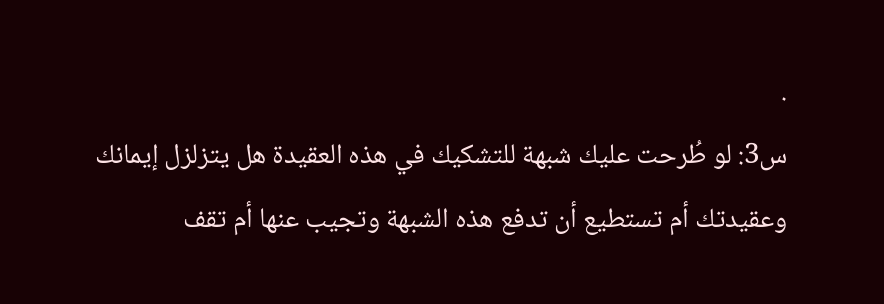.
س3: لو طُرحت عليك شبهة للتشكيك في هذه العقيدة هل يتزلزل إيمانك وعقيدتك أم تستطيع أن تدفع هذه الشبهة وتجيب عنها أم تقف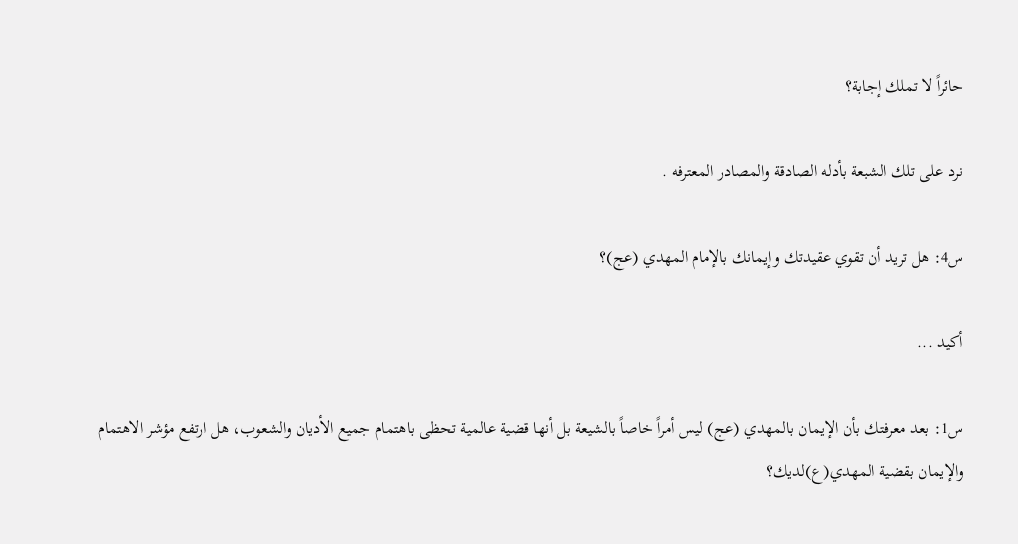حائراً لا تملك إجابة؟

نرد على تلك الشبعة بأدله الصادقة والمصادر المعترفه .

س4: هل تريد أن تقوي عقيدتك وإيمانك بالإمام المهدي (عج)؟

أكيد ...

س1: بعد معرفتك بأن الإيمان بالمهدي (عج) ليس أمراً خاصاً بالشيعة بل أنها قضية عالمية تحظى باهتمام جميع الأديان والشعوب، هل ارتفع مؤشر الاهتمام والإيمان بقضية المهدي(ع)لديك؟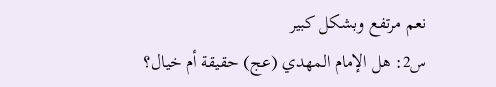نعم مرتفع وبشكل كبير
س2: هل الإمام المهدي (عج) حقيقة أم خيال؟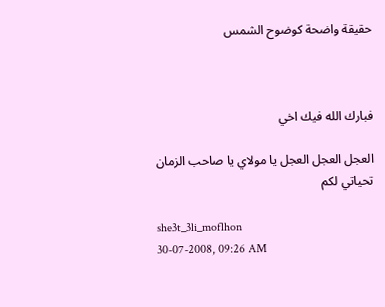حقيقة واضحة كوضوح الشمس



فبارك الله فيك اخي

العجل العجل العجل يا مولاي يا صاحب الزمان
تحياتي لكم

she3t_3li_moflhon
30-07-2008, 09:26 AM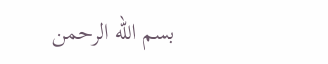بسم الله الرحمن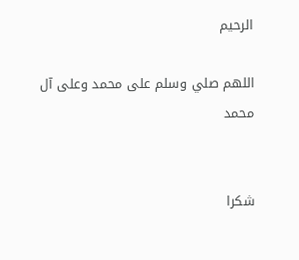الرحيم

اللهم صلي وسلم على محمد وعلى آل محمد


شكرا